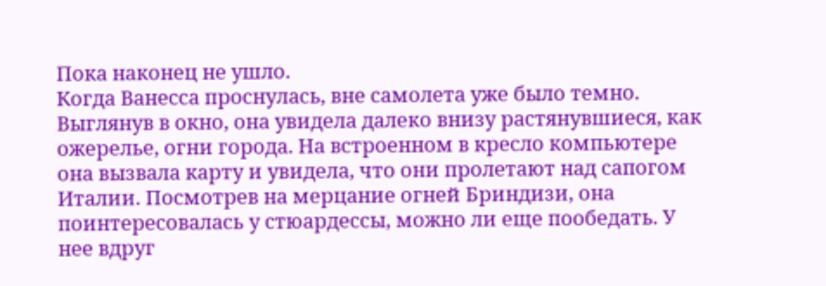Пока наконец не ушло.
Когда Ванесса проснулась, вне самолета уже было темно. Выглянув в окно, она увидела далеко внизу растянувшиеся, как ожерелье, огни города. На встроенном в кресло компьютере она вызвала карту и увидела, что они пролетают над сапогом Италии. Посмотрев на мерцание огней Бриндизи, она поинтересовалась у стюардессы, можно ли еще пообедать. У нее вдруг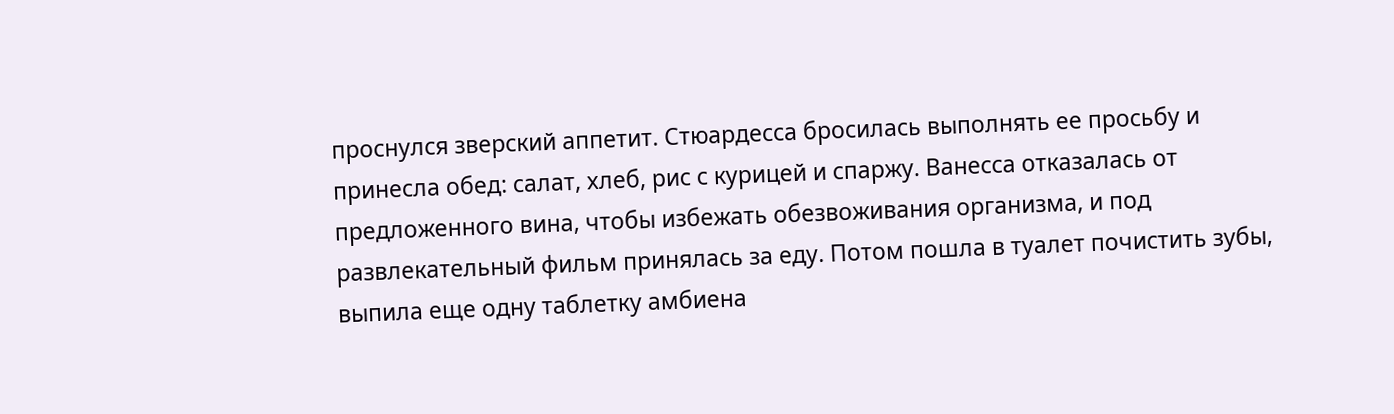проснулся зверский аппетит. Стюардесса бросилась выполнять ее просьбу и принесла обед: салат, хлеб, рис с курицей и спаржу. Ванесса отказалась от предложенного вина, чтобы избежать обезвоживания организма, и под развлекательный фильм принялась за еду. Потом пошла в туалет почистить зубы, выпила еще одну таблетку амбиена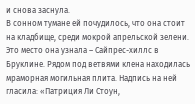и снова заснула.
В сонном тумане ей почудилось, что она стоит на кладбище, среди мокрой апрельской зелени. Это место она узнала – Сайпрес-хиллс в Бруклине. Рядом под ветвями клена находилась мраморная могильная плита. Надпись на ней гласила: «Патриция Ли Стоун,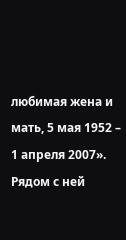любимая жена и мать, 5 мая 1952 – 1 апреля 2007». Рядом с ней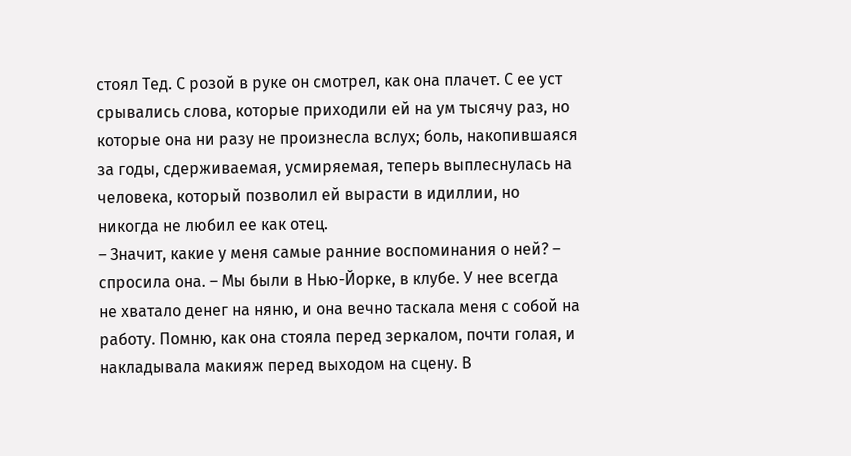стоял Тед. С розой в руке он смотрел, как она плачет. С ее уст срывались слова, которые приходили ей на ум тысячу раз, но которые она ни разу не произнесла вслух; боль, накопившаяся за годы, сдерживаемая, усмиряемая, теперь выплеснулась на человека, который позволил ей вырасти в идиллии, но никогда не любил ее как отец.
– Значит, какие у меня самые ранние воспоминания о ней? – спросила она. – Мы были в Нью-Йорке, в клубе. У нее всегда не хватало денег на няню, и она вечно таскала меня с собой на работу. Помню, как она стояла перед зеркалом, почти голая, и накладывала макияж перед выходом на сцену. В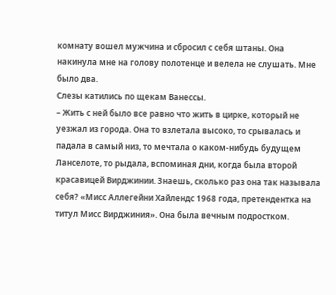комнату вошел мужчина и сбросил с себя штаны. Она накинула мне на голову полотенце и велела не слушать. Мне было два.
Слезы катились по щекам Ванессы.
– Жить с ней было все равно что жить в цирке, который не уезжал из города. Она то взлетала высоко, то срывалась и падала в самый низ, то мечтала о каком-нибудь будущем Ланселоте, то рыдала, вспоминая дни, когда была второй красавицей Вирджинии. Знаешь, сколько раз она так называла себя? «Мисс Аллегейни Хайлендс 1968 года, претендентка на титул Мисс Вирджиния». Она была вечным подростком.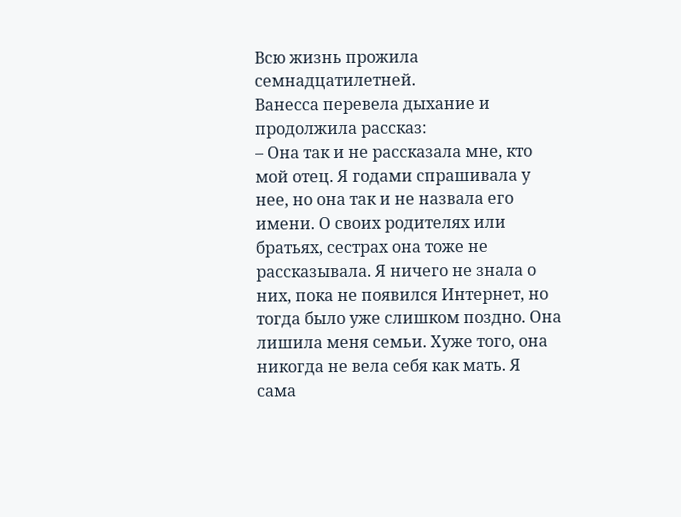Всю жизнь прожила семнадцатилетней.
Ванесса перевела дыхание и продолжила рассказ:
– Она так и не рассказала мне, кто мой отец. Я годами спрашивала у нее, но она так и не назвала его имени. О своих родителях или братьях, сестрах она тоже не рассказывала. Я ничего не знала о них, пока не появился Интернет, но тогда было уже слишком поздно. Она лишила меня семьи. Хуже того, она никогда не вела себя как мать. Я сама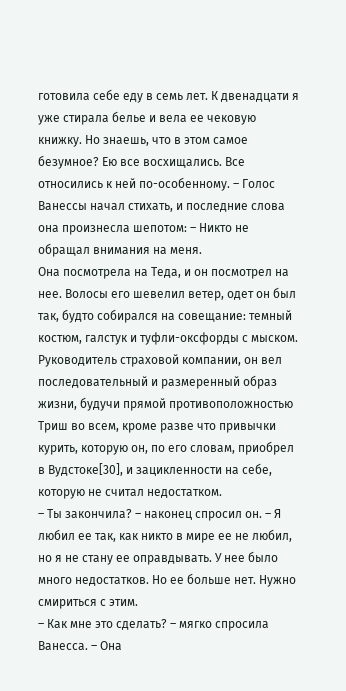готовила себе еду в семь лет. К двенадцати я уже стирала белье и вела ее чековую книжку. Но знаешь, что в этом самое безумное? Ею все восхищались. Все относились к ней по-особенному. – Голос Ванессы начал стихать, и последние слова она произнесла шепотом: – Никто не обращал внимания на меня.
Она посмотрела на Теда, и он посмотрел на нее. Волосы его шевелил ветер, одет он был так, будто собирался на совещание: темный костюм, галстук и туфли-оксфорды с мыском. Руководитель страховой компании, он вел последовательный и размеренный образ жизни, будучи прямой противоположностью Триш во всем, кроме разве что привычки курить, которую он, по его словам, приобрел в Вудстоке[30], и зацикленности на себе, которую не считал недостатком.
– Ты закончила? – наконец спросил он. – Я любил ее так, как никто в мире ее не любил, но я не стану ее оправдывать. У нее было много недостатков. Но ее больше нет. Нужно смириться с этим.
– Как мне это сделать? – мягко спросила Ванесса. – Она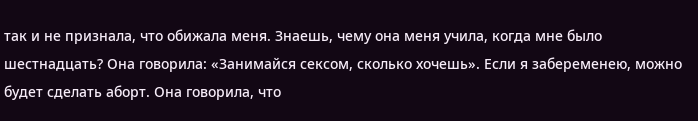так и не признала, что обижала меня. Знаешь, чему она меня учила, когда мне было шестнадцать? Она говорила: «Занимайся сексом, сколько хочешь». Если я забеременею, можно будет сделать аборт. Она говорила, что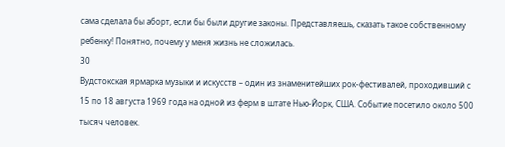сама сделала бы аборт, если бы были другие законы. Представляешь, сказать такое собственному ребенку! Понятно, почему у меня жизнь не сложилась.
30
Вудстокская ярмарка музыки и искусств – один из знаменитейших рок-фестивалей, проходивший с 15 по 18 августа 1969 года на одной из ферм в штате Нью-Йорк, США. Событие посетило около 500 тысяч человек.